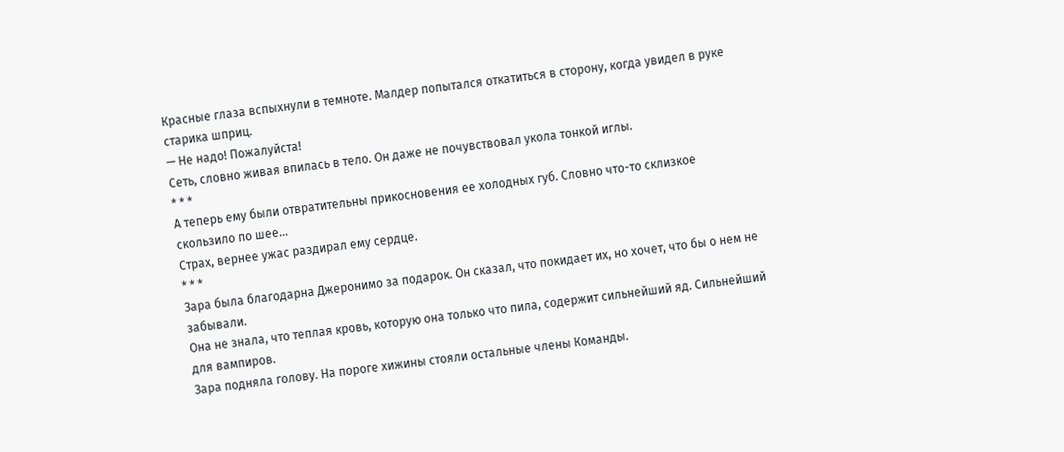Красные глаза вспыхнули в темноте. Малдер попытался откатиться в сторону, когда увидел в руке старика шприц.
— Не надо! Пожалуйста!
Сеть, словно живая впилась в тело. Он даже не почувствовал укола тонкой иглы.
* * *
А теперь ему были отвратительны прикосновения ее холодных губ. Словно что-то склизкое скользило по шее…
Страх, вернее ужас раздирал ему сердце.
* * *
Зара была благодарна Джеронимо за подарок. Он сказал, что покидает их, но хочет, что бы о нем не забывали.
Она не знала, что теплая кровь, которую она только что пила, содержит сильнейший яд. Сильнейший для вампиров.
Зара подняла голову. На пороге хижины стояли остальные члены Команды.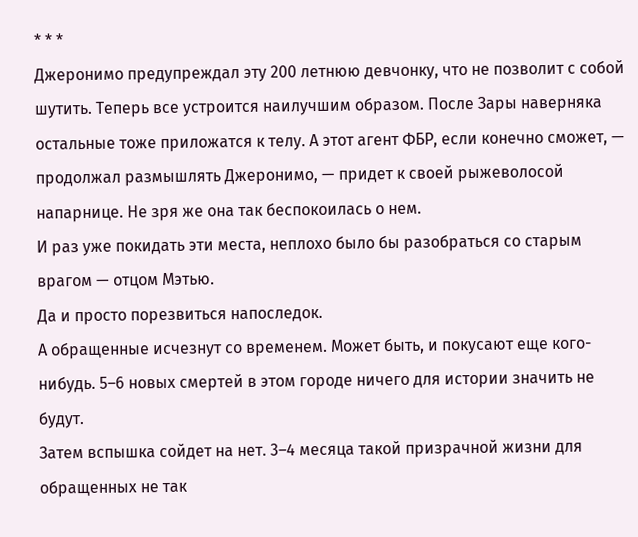* * *
Джеронимо предупреждал эту 200 летнюю девчонку, что не позволит с собой шутить. Теперь все устроится наилучшим образом. После Зары наверняка остальные тоже приложатся к телу. А этот агент ФБР, если конечно сможет, — продолжал размышлять Джеронимо, — придет к своей рыжеволосой напарнице. Не зря же она так беспокоилась о нем.
И раз уже покидать эти места, неплохо было бы разобраться со старым врагом — отцом Мэтью.
Да и просто порезвиться напоследок.
А обращенные исчезнут со временем. Может быть, и покусают еще кого-нибудь. 5–6 новых смертей в этом городе ничего для истории значить не будут.
Затем вспышка сойдет на нет. 3–4 месяца такой призрачной жизни для обращенных не так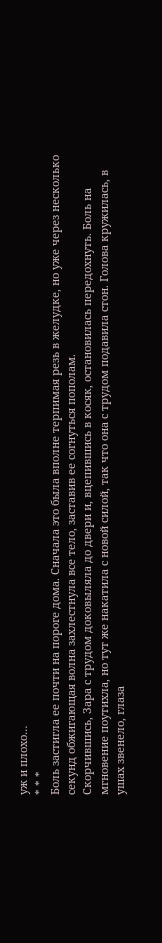уж и плохо…
* * *
Боль застигла ее почти на пороге дома. Сначала это была вполне терпимая резь в желудке, но уже через несколько секунд обжигающая волна захлестнула все тело, заставив ее согнуться пополам.
Скорчившись, Зара с трудом доковыляла до двери и, вцепившись в косяк, остановилась передохнуть. Боль на мгновение поутихла, но тут же накатила с новой силой, так что она с трудом подавила стон. Голова кружилась, в ушах звенело, глаза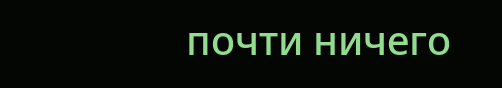почти ничего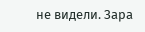не видели. Зара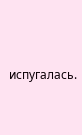испугалась.